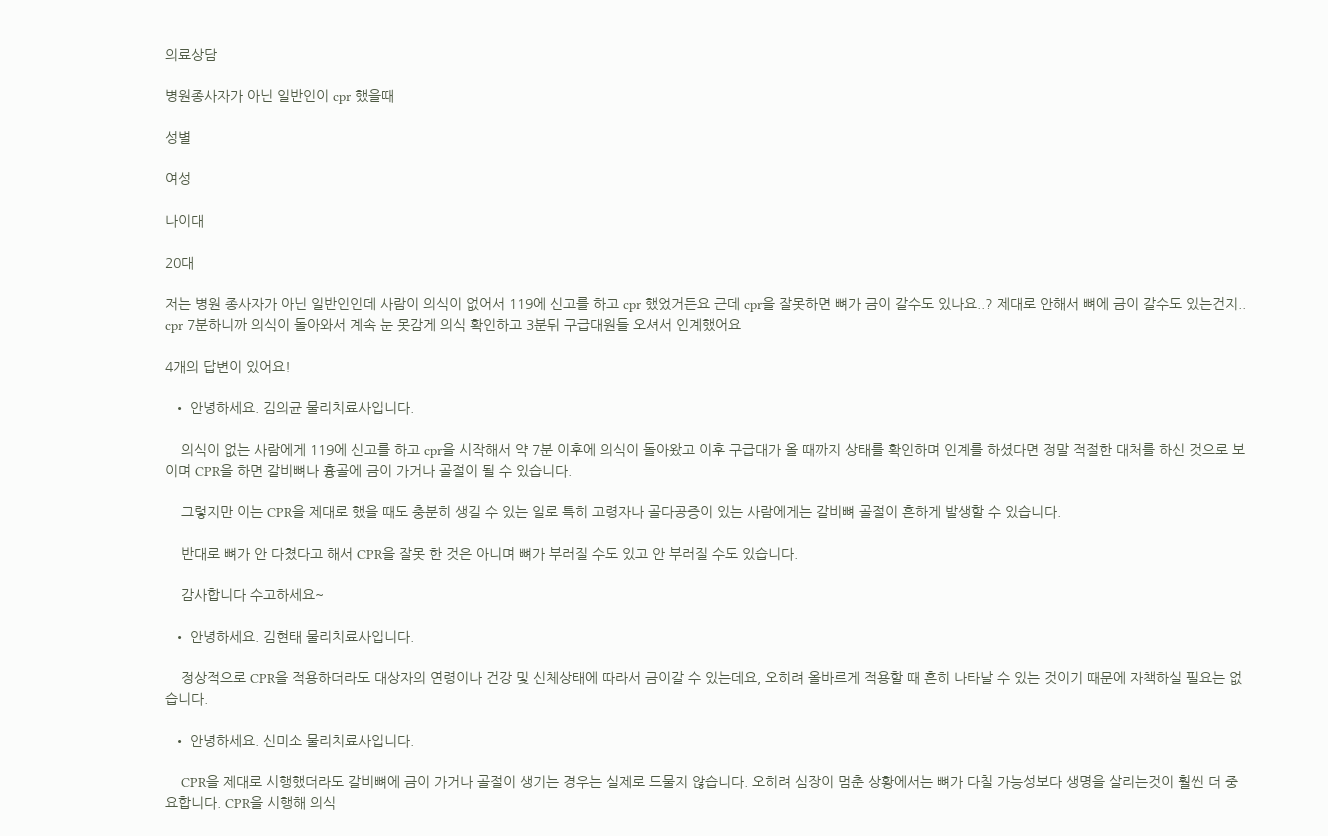의료상담

병원종사자가 아닌 일반인이 cpr 했을때

성별

여성

나이대

20대

저는 병원 종사자가 아닌 일반인인데 사람이 의식이 없어서 119에 신고를 하고 cpr 했었거든요 근데 cpr을 잘못하면 뼈가 금이 갈수도 있나요..? 제대로 안해서 뼈에 금이 갈수도 있는건지.. cpr 7분하니까 의식이 돌아와서 계속 눈 못감게 의식 확인하고 3분뒤 구급대원들 오셔서 인계했어요

4개의 답변이 있어요!

  • 안녕하세요. 김의균 물리치료사입니다.

    의식이 없는 사람에게 119에 신고를 하고 cpr을 시작해서 약 7분 이후에 의식이 돌아왔고 이후 구급대가 올 때까지 상태를 확인하며 인계를 하셨다면 정말 적절한 대처를 하신 것으로 보이며 CPR을 하면 갈비뼈나 흉골에 금이 가거나 골절이 될 수 있습니다.

    그렇지만 이는 CPR을 제대로 했을 때도 충분히 생길 수 있는 일로 특히 고령자나 골다공증이 있는 사람에게는 갈비뼈 골절이 흔하게 발생할 수 있습니다.

    반대로 뼈가 안 다쳤다고 해서 CPR을 잘못 한 것은 아니며 뼈가 부러질 수도 있고 안 부러질 수도 있습니다.

    감사합니다 수고하세요~

  • 안녕하세요. 김현태 물리치료사입니다.

    정상적으로 CPR을 적용하더라도 대상자의 연령이나 건강 및 신체상태에 따라서 금이갈 수 있는데요, 오히려 올바르게 적용할 때 흔히 나타날 수 있는 것이기 때문에 자책하실 필요는 없습니다.

  • 안녕하세요. 신미소 물리치료사입니다.

    CPR을 제대로 시행했더라도 갈비뼈에 금이 가거나 골절이 생기는 경우는 실제로 드물지 않습니다. 오히려 심장이 멈춘 상황에서는 뼈가 다칠 가능성보다 생명을 살리는것이 훨씬 더 중요합니다. CPR을 시행해 의식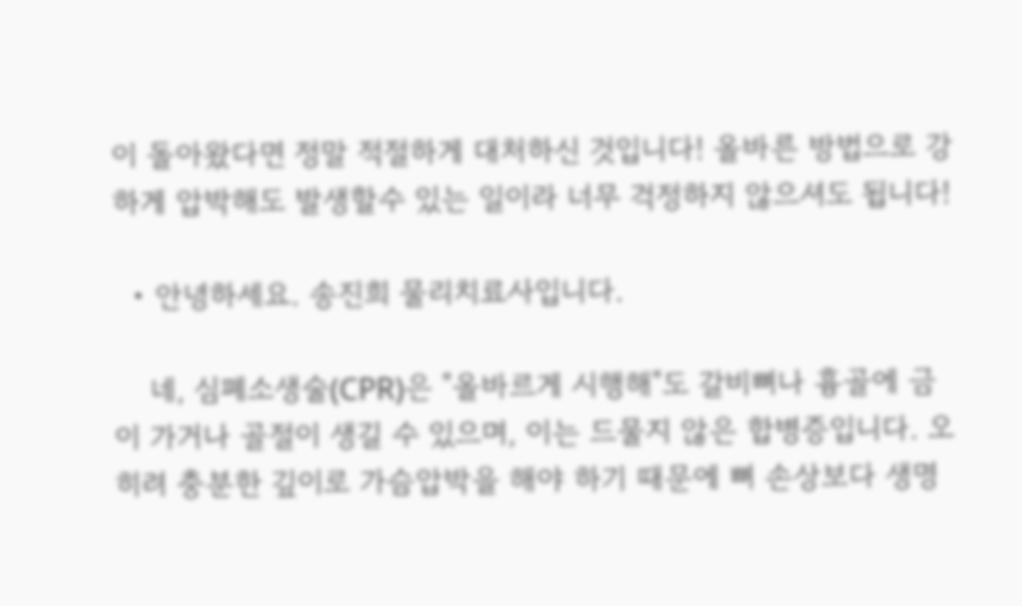이 돌아왔다면 정말 적절하게 대처하신 것입니다! 올바른 방법으로 강하게 압박해도 발생할수 있는 일이라 너무 걱정하지 않으셔도 됩니다!

  • 안녕하세요. 송진희 물리치료사입니다.

    네, 심폐소생술(CPR)은 "올바르게 시행해"도 갈비뼈나 흉골에 금이 가거나 골절이 생길 수 있으며, 이는 드물지 않은 합병증입니다. 오히려 충분한 깊이로 가슴압박을 해야 하기 때문에 뼈 손상보다 생명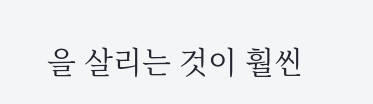을 살리는 것이 훨씬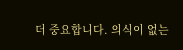더 중요합니다. 의식이 없는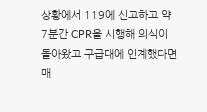상황에서 119에 신고하고 약 7분간 CPR을 시행해 의식이 돌아왔고 구급대에 인계했다면 매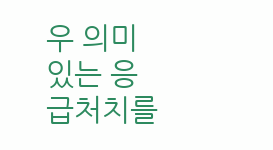우 의미 있는 응급처치를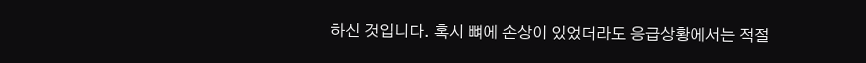하신 것입니다. 혹시 뼈에 손상이 있었더라도 응급상황에서는 적절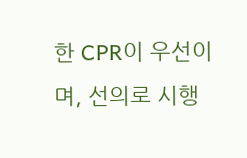한 CPR이 우선이며, 선의로 시행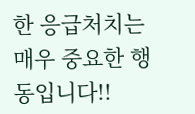한 응급처치는 매우 중요한 행동입니다!!